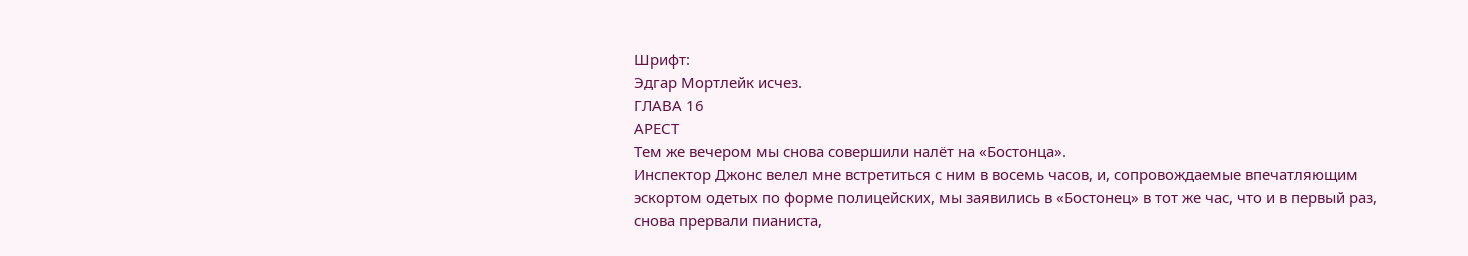Шрифт:
Эдгар Мортлейк исчез.
ГЛАВА 16
АРЕСТ
Тем же вечером мы снова совершили налёт на «Бостонца».
Инспектор Джонс велел мне встретиться с ним в восемь часов, и, сопровождаемые впечатляющим эскортом одетых по форме полицейских, мы заявились в «Бостонец» в тот же час, что и в первый раз, снова прервали пианиста,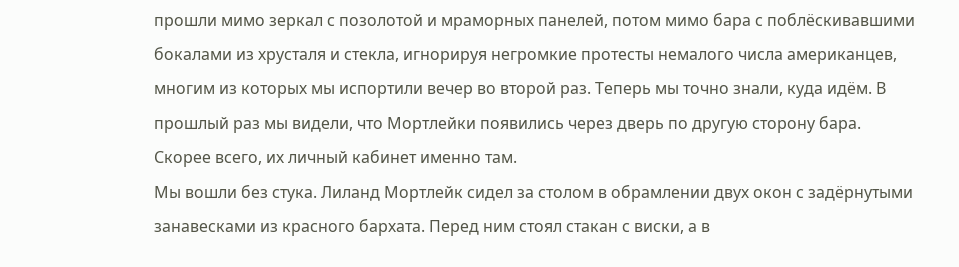прошли мимо зеркал с позолотой и мраморных панелей, потом мимо бара с поблёскивавшими бокалами из хрусталя и стекла, игнорируя негромкие протесты немалого числа американцев, многим из которых мы испортили вечер во второй раз. Теперь мы точно знали, куда идём. В прошлый раз мы видели, что Мортлейки появились через дверь по другую сторону бара. Скорее всего, их личный кабинет именно там.
Мы вошли без стука. Лиланд Мортлейк сидел за столом в обрамлении двух окон с задёрнутыми занавесками из красного бархата. Перед ним стоял стакан с виски, а в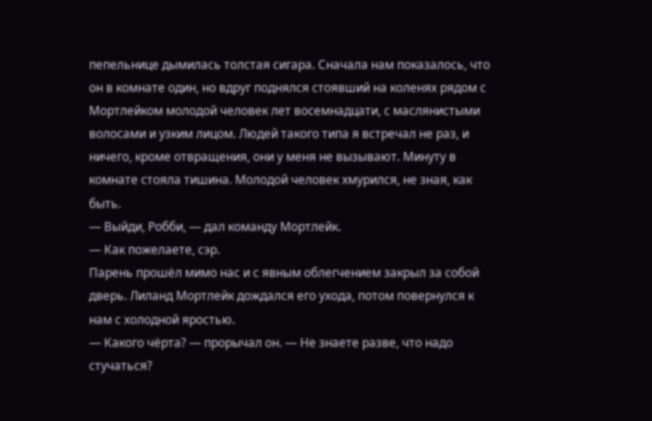пепельнице дымилась толстая сигара. Сначала нам показалось, что он в комнате один, но вдруг поднялся стоявший на коленях рядом с Мортлейком молодой человек лет восемнадцати, с маслянистыми волосами и узким лицом. Людей такого типа я встречал не раз, и ничего, кроме отвращения, они у меня не вызывают. Минуту в комнате стояла тишина. Молодой человек хмурился, не зная, как быть.
— Выйди, Робби, — дал команду Мортлейк.
— Как пожелаете, сэр.
Парень прошёл мимо нас и с явным облегчением закрыл за собой дверь. Лиланд Мортлейк дождался его ухода, потом повернулся к нам с холодной яростью.
— Какого чёрта? — прорычал он. — Не знаете разве, что надо стучаться?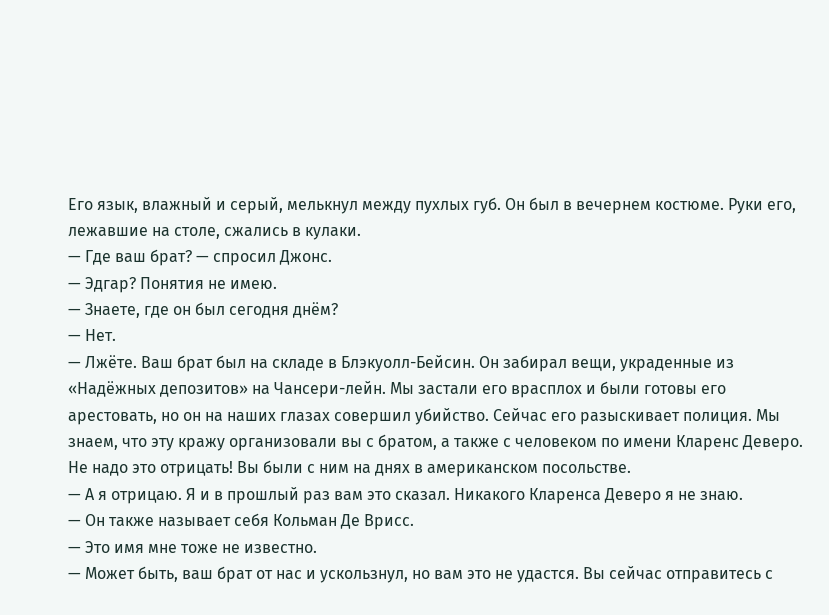Его язык, влажный и серый, мелькнул между пухлых губ. Он был в вечернем костюме. Руки его, лежавшие на столе, сжались в кулаки.
— Где ваш брат? — спросил Джонс.
— Эдгар? Понятия не имею.
— Знаете, где он был сегодня днём?
— Нет.
— Лжёте. Ваш брат был на складе в Блэкуолл-Бейсин. Он забирал вещи, украденные из «Надёжных депозитов» на Чансери-лейн. Мы застали его врасплох и были готовы его арестовать, но он на наших глазах совершил убийство. Сейчас его разыскивает полиция. Мы знаем, что эту кражу организовали вы с братом, а также с человеком по имени Кларенс Деверо. Не надо это отрицать! Вы были с ним на днях в американском посольстве.
— А я отрицаю. Я и в прошлый раз вам это сказал. Никакого Кларенса Деверо я не знаю.
— Он также называет себя Кольман Де Врисс.
— Это имя мне тоже не известно.
— Может быть, ваш брат от нас и ускользнул, но вам это не удастся. Вы сейчас отправитесь с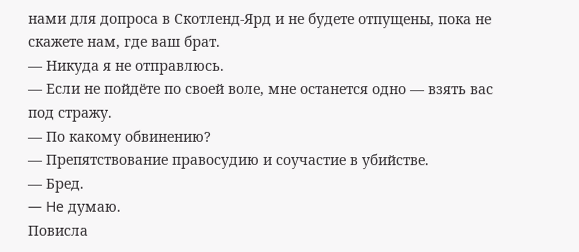нами для допроса в Скотленд-Ярд и не будете отпущены, пока не скажете нам, где ваш брат.
— Никуда я не отправлюсь.
— Если не пойдёте по своей воле, мне останется одно — взять вас под стражу.
— По какому обвинению?
— Препятствование правосудию и соучастие в убийстве.
— Бред.
— He думаю.
Повисла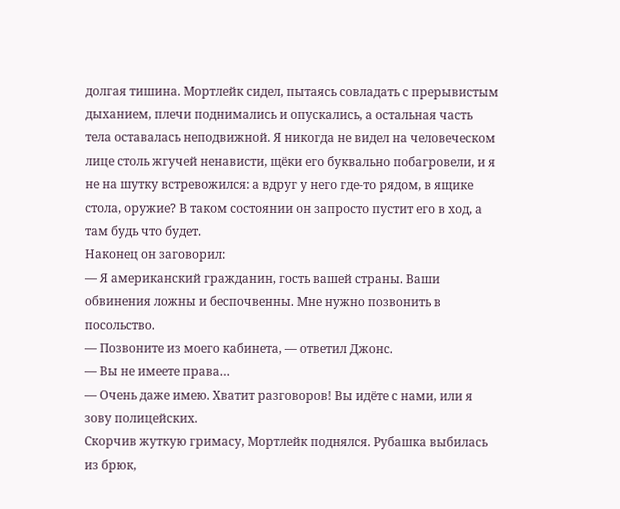долгая тишина. Мортлейк сидел, пытаясь совладать с прерывистым дыханием, плечи поднимались и опускались, а остальная часть тела оставалась неподвижной. Я никогда не видел на человеческом лице столь жгучей ненависти, щёки его буквально побагровели, и я не на шутку встревожился: а вдруг у него где-то рядом, в ящике стола, оружие? В таком состоянии он запросто пустит его в ход, а там будь что будет.
Наконец он заговорил:
— Я американский гражданин, гость вашей страны. Ваши обвинения ложны и беспочвенны. Мне нужно позвонить в посольство.
— Позвоните из моего кабинета, — ответил Джонс.
— Вы не имеете права…
— Очень даже имею. Хватит разговоров! Вы идёте с нами, или я зову полицейских.
Скорчив жуткую гримасу, Мортлейк поднялся. Рубашка выбилась из брюк,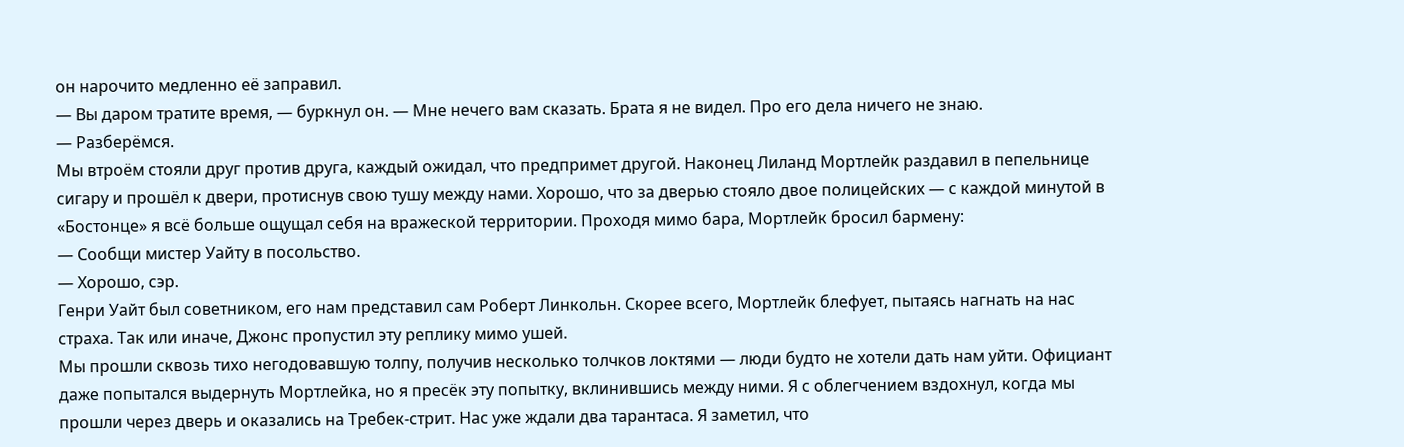он нарочито медленно её заправил.
— Вы даром тратите время, — буркнул он. — Мне нечего вам сказать. Брата я не видел. Про его дела ничего не знаю.
— Разберёмся.
Мы втроём стояли друг против друга, каждый ожидал, что предпримет другой. Наконец Лиланд Мортлейк раздавил в пепельнице сигару и прошёл к двери, протиснув свою тушу между нами. Хорошо, что за дверью стояло двое полицейских — с каждой минутой в «Бостонце» я всё больше ощущал себя на вражеской территории. Проходя мимо бара, Мортлейк бросил бармену:
— Сообщи мистер Уайту в посольство.
— Хорошо, сэр.
Генри Уайт был советником, его нам представил сам Роберт Линкольн. Скорее всего, Мортлейк блефует, пытаясь нагнать на нас страха. Так или иначе, Джонс пропустил эту реплику мимо ушей.
Мы прошли сквозь тихо негодовавшую толпу, получив несколько толчков локтями — люди будто не хотели дать нам уйти. Официант даже попытался выдернуть Мортлейка, но я пресёк эту попытку, вклинившись между ними. Я с облегчением вздохнул, когда мы прошли через дверь и оказались на Требек-стрит. Нас уже ждали два тарантаса. Я заметил, что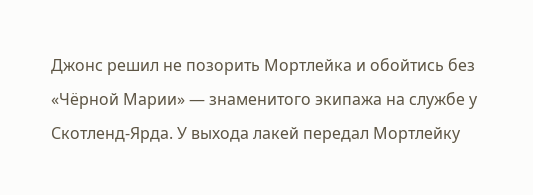Джонс решил не позорить Мортлейка и обойтись без «Чёрной Марии» — знаменитого экипажа на службе у Скотленд-Ярда. У выхода лакей передал Мортлейку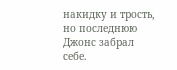накидку и трость, но последнюю Джонс забрал себе.